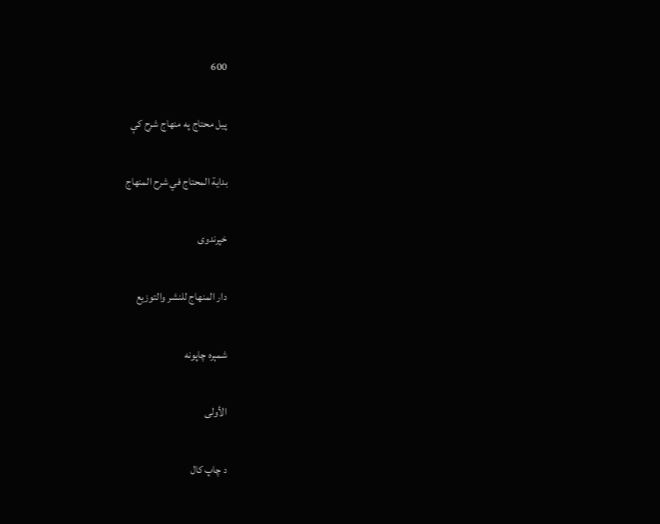600

پیل محتاج په منهاج شرح کې

بداية المحتاج في شرح المنهاج

خپرندوی

دار المنهاج للنشر والتوزيع

شمېره چاپونه

الأولى

د چاپ کال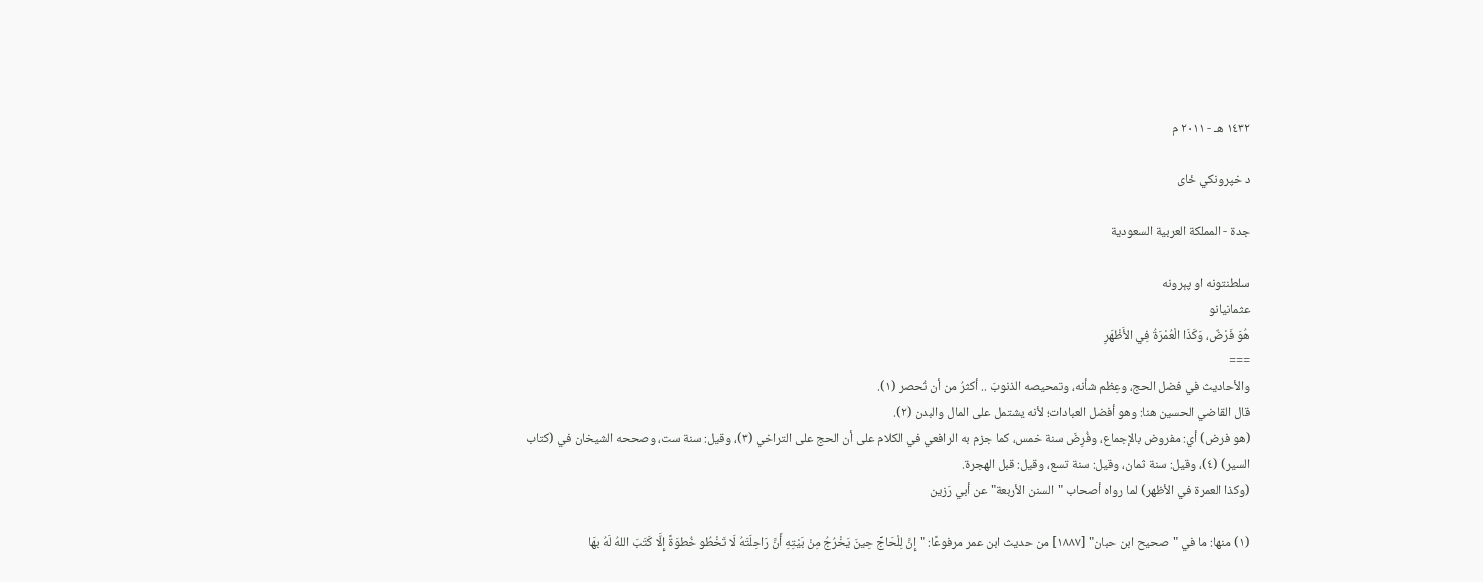١٤٣٢ هـ - ٢٠١١ م

د خپرونکي ځای

جدة - المملكة العربية السعودية

سلطنتونه او پېرونه
عثمانيانو
هُوَ فَرْضٌ، وَكَذَا الْعُمْرَةُ فِي الأَظْهَرِ
===
والأحاديث في فضل الحج، وعِظم شأنه، وتمحيصه الذنوبَ .. أكثرُ من أن تُحصر (١).
قال القاضي الحسين هنا: وهو أفضل العبادات؛ لأنه يشتمل على المال والبدن (٢).
(هو فرض) أي: مفروض بالإجماع، وفُرِضَ سنة خمس، كما جزم به الرافعي في الكلام على أن الحج على التراخي (٣)، وقيل: سنة ست، وصححه الشيخان في (كتاب السير) (٤)، وقيل: سنة ثمان، وقيل: سنة تسع، وقيل: قبل الهجرة.
(وكذا العمرة في الأظهر) لما رواه أصحاب "السنن الأربعة" عن أبي رَزين

(١) منها: ما في "صحيح ابن حبان" [١٨٨٧] من حديث ابن عمر مرفوعًا: "إِنَّ لِلْحَاجِّ حِينَ يَخْرُجُ مِنْ بَيْتِهِ أَنَّ رَاحِلَتَهُ لَا تَخْطُو خُطوَةً إِلَّا كَتَبَ اللهُ لَهُ بهَا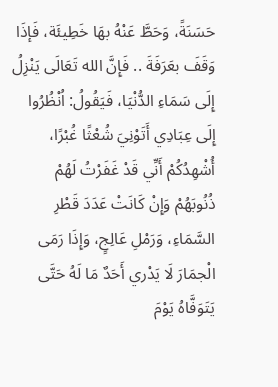حَسَنَةً، وَحَطَّ عَنْهُ بهَا خَطِيئَة، فَإذَا وَقَفَ بعَرَفَةَ .. فَإِنَّ الله تَعَالَى يَنْزِلُ إِلَى سَمَاءِ الدُّنْيَا، فَيَقُولُ: اُنْظُرُوا إِلَى عِبَادِي أَتَوْنِيَ شُعْثًا غُبْرًا، أُشْهِدُكُمْ أَنِّي قَدْ غَفَرْتُ لَهُمْ ذُنُوبَهُمْ وَإِنْ كَانَتْ عَدَدَ قَطْرِ السَّمَاءِ، وَرَمْلِ عَالِجٍ، وَإِذَا رَمَى الْجمَارَ لَا يَدْري أَحَدٌ مَا لَهُ حَتَّى يَتَوَفَّاهُ يَوْمَ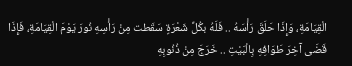الْقِيَامَةِ، وَإِذَا حَلَقَ رَأْسَهُ .. فَلَهُ بكُلِّ شَعْرَةٍ سَقَطت مِنْ رَأْسِهِ نُورَ يَوْمَ الْقِيَامَةِ، فَإِذَا قَضَى آخِرَ طَوَافِهِ بِالْبَيْتِ .. خَرَجَ مِنْ ذُنُوبِهِ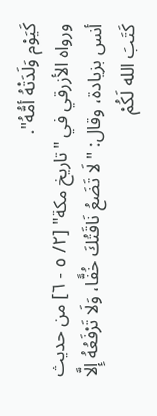كَيَوْم وَلَدَتْهُ أمُّهُ".
ورواه الأزرقي في "تاريخ مكة" [٢/ ٥ - ٦] من حديث أنس بزيادة، وقال: "لَا تَضَعُ نَاقَتُكَ خُفًّا، وَلَا تَرْفَعُهُ إِلَّا كَتَبَ الله لَكُمْ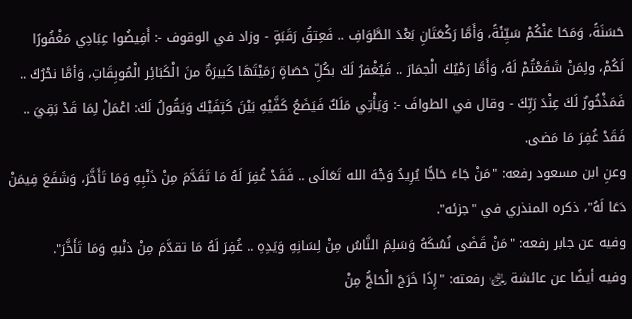حَسَنَةً، وَمَحَا عَنْكُمْ سَيِّئَةً، وَأَمَّا رَكْعَتَانِ بَعْدَ الطَّوَافِ .. فَعِتقُ رَقَبَةٍ - وزاد في الوقوف -: أَفِيضُوا عِبَادِي مَغْفُورًا لَكُمْ، ولِمَنْ شَفَعْتُمْ لَهُ، وَأَمَّا رَمْيُكَ الْجمَارَ .. فَيُغْفرُ لَكَ بكُلِّ حَصَاةٍ رَمَيْتَهَا كَبيرَةٌ منَ الْكَبَائِر الْمُوبِقَاتِ، وَأمَّا نحْرُكَ .. فَمَذْخُورٌ لَكَ عِنْدَ رَبِّكَ - وقال في الطوافَ -: وَيَأْتِي مَلَكٌ فَيَضَعُ كَفَّيْهِ بَيْنَ كَتِفَيْكَ وَيَقُولُ لَكَ: اعْمَلْ لِمَا قَدْ بَقِيَ .. فَقَدْ غُفِرَ مَا مَضى.
وعنِ ابن مسعود رفعه: "مَنْ جَاءَ حَاجًّا يُرِيدُ وَجْهَ الله تَعَالَى .. فَقَدْ غُفِرَ لَهُ مَا تَقَدَّمَ مِنْ ذَنْبِهِ وَمَا تَأَخَّرَ، وَشَفَعَ فِيمَنْ دَعَا لَهُ"، ذكره المنذري في "جزئه".
وفيه عن جابر رفعه: "مَنْ قَضَى نُسُكَهُ وَسَلِمَ النَّاسُ مِنْ لِسَانِهِ وَيَدِهِ .. غُفِرَ لَهُ مَا تقدَّمَ مِنْ ذنْبهِ وَمَا تَأَخَّرَ".
وفيه أيضًا عن عائشة ﵂ رفعته: "إِذَا خَرَجَ الْحَاجُّ مِنْ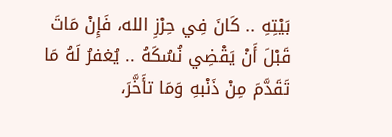بَيْتِهِ .. كَانَ فِي حِرْزِ الله، فَإِنْ مَاتَ قَبْلَ أَنْ يَقْضِي نُسُكَهُ .. يُغفرُ لَهُ مَا تَقَدَّمَ مِنْ ذَنْبهِ وَمَا تأَخَّرَ،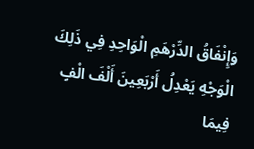وَإِنْفَاقُ الدِّرْهَمِ الْوَاحِدِ فِي ذَلِكَ الْوَجْهِ يَعْدِلُ أَرْبَعِينَ أَلْفَ الْفٍ فِيمَا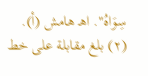سِوَاهُ". اهـ هامش (أ).
(٢) بلغ مقابلة على خط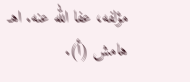مؤلفه، عفا الله عنه. اهـ هامش (أ).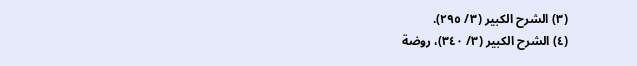(٣) الشرح الكبير (٣/ ٢٩٥).
(٤) الشرح الكبير (٣/ ٣٤٠)، روضة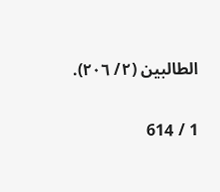الطالبين (٢/ ٢٠٦).

1 / 614